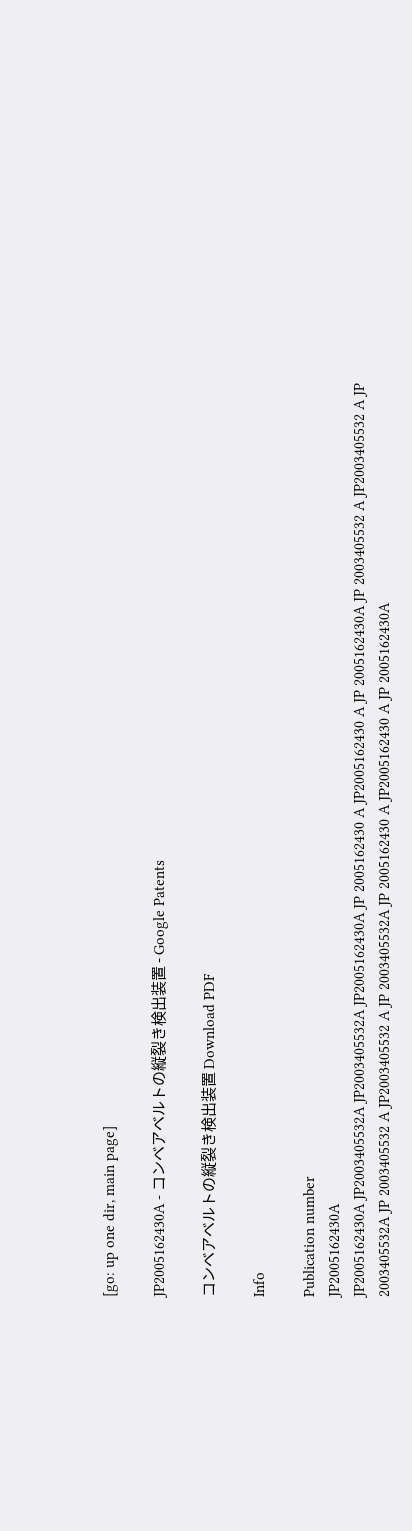[go: up one dir, main page]

JP2005162430A - コンベアベルトの縦裂き検出装置 - Google Patents

コンベアベルトの縦裂き検出装置 Download PDF

Info

Publication number
JP2005162430A
JP2005162430A JP2003405532A JP2003405532A JP2005162430A JP 2005162430 A JP2005162430 A JP 2005162430A JP 2003405532 A JP2003405532 A JP 2003405532A JP 2003405532 A JP2003405532 A JP 2003405532A JP 2005162430 A JP2005162430 A JP 2005162430A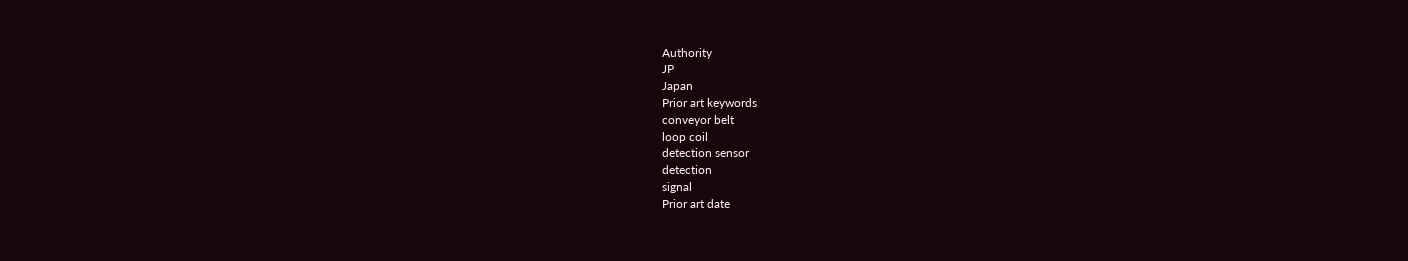Authority
JP
Japan
Prior art keywords
conveyor belt
loop coil
detection sensor
detection
signal
Prior art date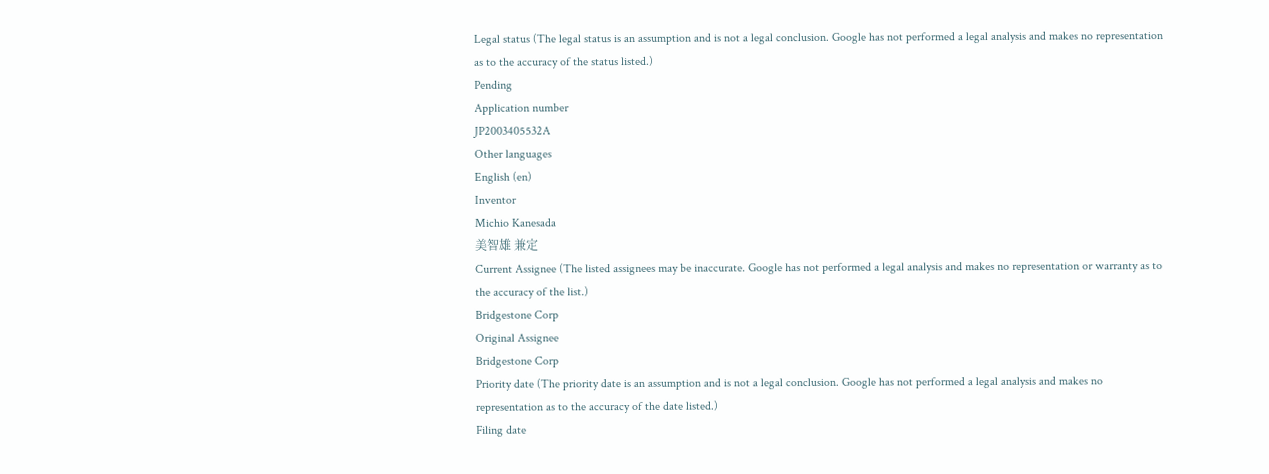Legal status (The legal status is an assumption and is not a legal conclusion. Google has not performed a legal analysis and makes no representation as to the accuracy of the status listed.)
Pending
Application number
JP2003405532A
Other languages
English (en)
Inventor
Michio Kanesada
美智雄 兼定
Current Assignee (The listed assignees may be inaccurate. Google has not performed a legal analysis and makes no representation or warranty as to the accuracy of the list.)
Bridgestone Corp
Original Assignee
Bridgestone Corp
Priority date (The priority date is an assumption and is not a legal conclusion. Google has not performed a legal analysis and makes no representation as to the accuracy of the date listed.)
Filing date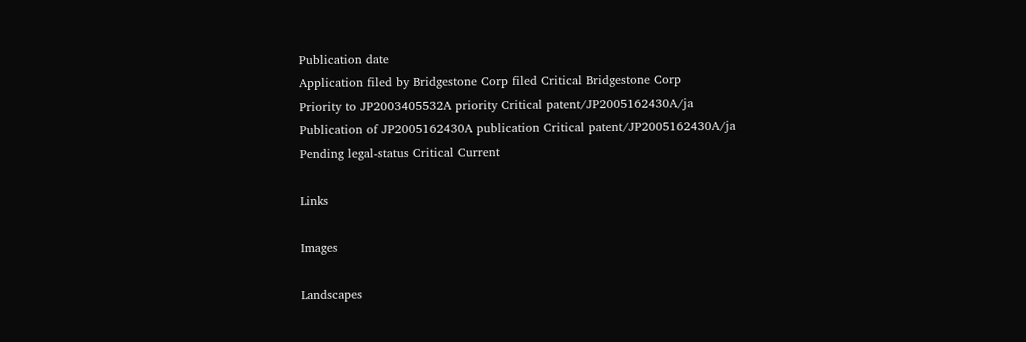Publication date
Application filed by Bridgestone Corp filed Critical Bridgestone Corp
Priority to JP2003405532A priority Critical patent/JP2005162430A/ja
Publication of JP2005162430A publication Critical patent/JP2005162430A/ja
Pending legal-status Critical Current

Links

Images

Landscapes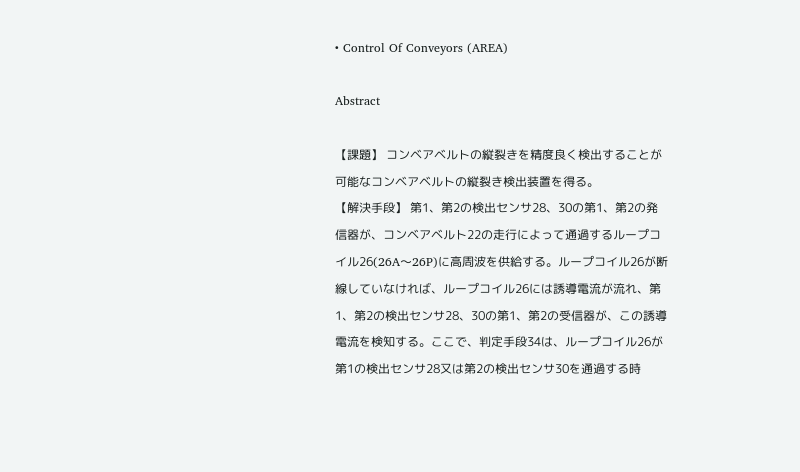• Control Of Conveyors (AREA)

Abstract

【課題】 コンベアベルトの縦裂きを精度良く検出することが可能なコンベアベルトの縦裂き検出装置を得る。
【解決手段】 第1、第2の検出センサ28、30の第1、第2の発信器が、コンベアベルト22の走行によって通過するループコイル26(26A〜26P)に高周波を供給する。ループコイル26が断線していなければ、ループコイル26には誘導電流が流れ、第1、第2の検出センサ28、30の第1、第2の受信器が、この誘導電流を検知する。ここで、判定手段34は、ループコイル26が第1の検出センサ28又は第2の検出センサ30を通過する時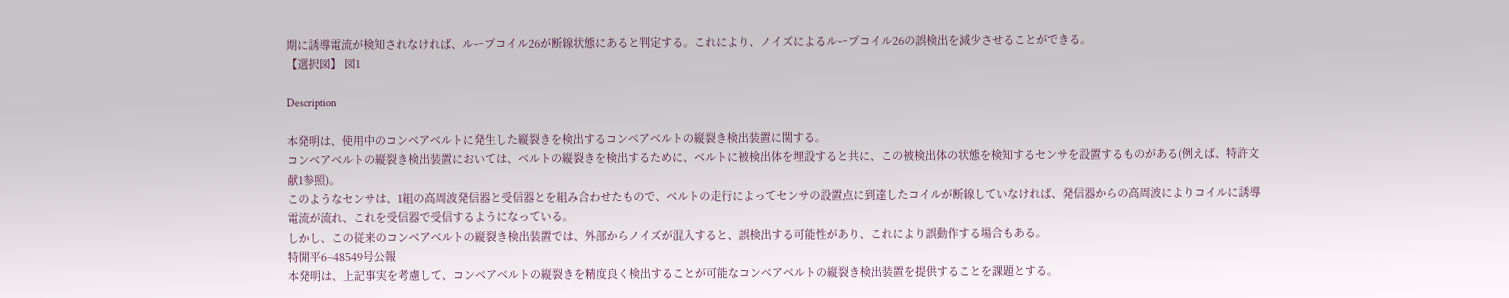期に誘導電流が検知されなければ、ループコイル26が断線状態にあると判定する。これにより、ノイズによるループコイル26の誤検出を減少させることができる。
【選択図】 図1

Description

本発明は、使用中のコンベアベルトに発生した縦裂きを検出するコンベアベルトの縦裂き検出装置に関する。
コンベアベルトの縦裂き検出装置においては、ベルトの縦裂きを検出するために、ベルトに被検出体を埋設すると共に、この被検出体の状態を検知するセンサを設置するものがある(例えば、特許文献1参照)。
このようなセンサは、1組の高周波発信器と受信器とを組み合わせたもので、ベルトの走行によってセンサの設置点に到達したコイルが断線していなければ、発信器からの高周波によりコイルに誘導電流が流れ、これを受信器で受信するようになっている。
しかし、この従来のコンベアベルトの縦裂き検出装置では、外部からノイズが混入すると、誤検出する可能性があり、これにより誤動作する場合もある。
特開平6−48549号公報
本発明は、上記事実を考慮して、コンベアベルトの縦裂きを精度良く検出することが可能なコンベアベルトの縦裂き検出装置を提供することを課題とする。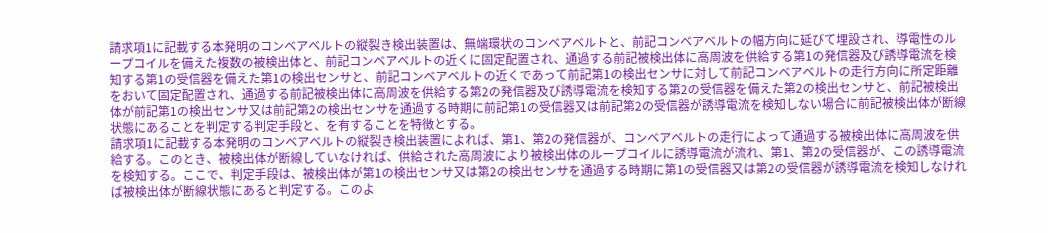請求項1に記載する本発明のコンベアベルトの縦裂き検出装置は、無端環状のコンベアベルトと、前記コンベアベルトの幅方向に延びて埋設され、導電性のループコイルを備えた複数の被検出体と、前記コンベアベルトの近くに固定配置され、通過する前記被検出体に高周波を供給する第1の発信器及び誘導電流を検知する第1の受信器を備えた第1の検出センサと、前記コンベアベルトの近くであって前記第1の検出センサに対して前記コンベアベルトの走行方向に所定距離をおいて固定配置され、通過する前記被検出体に高周波を供給する第2の発信器及び誘導電流を検知する第2の受信器を備えた第2の検出センサと、前記被検出体が前記第1の検出センサ又は前記第2の検出センサを通過する時期に前記第1の受信器又は前記第2の受信器が誘導電流を検知しない場合に前記被検出体が断線状態にあることを判定する判定手段と、を有することを特徴とする。
請求項1に記載する本発明のコンベアベルトの縦裂き検出装置によれば、第1、第2の発信器が、コンベアベルトの走行によって通過する被検出体に高周波を供給する。このとき、被検出体が断線していなければ、供給された高周波により被検出体のループコイルに誘導電流が流れ、第1、第2の受信器が、この誘導電流を検知する。ここで、判定手段は、被検出体が第1の検出センサ又は第2の検出センサを通過する時期に第1の受信器又は第2の受信器が誘導電流を検知しなければ被検出体が断線状態にあると判定する。このよ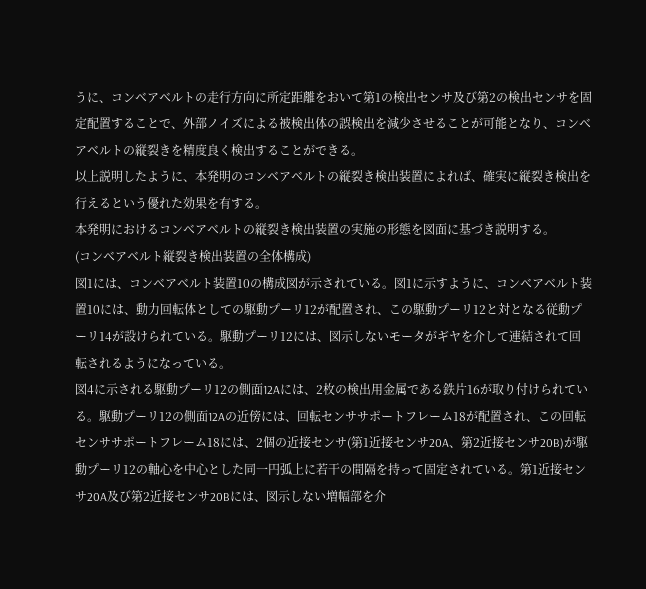うに、コンベアベルトの走行方向に所定距離をおいて第1の検出センサ及び第2の検出センサを固定配置することで、外部ノイズによる被検出体の誤検出を減少させることが可能となり、コンベアベルトの縦裂きを精度良く検出することができる。
以上説明したように、本発明のコンベアベルトの縦裂き検出装置によれば、確実に縦裂き検出を行えるという優れた効果を有する。
本発明におけるコンベアベルトの縦裂き検出装置の実施の形態を図面に基づき説明する。
(コンベアベルト縦裂き検出装置の全体構成)
図1には、コンベアベルト装置10の構成図が示されている。図1に示すように、コンベアベルト装置10には、動力回転体としての駆動プーリ12が配置され、この駆動プーリ12と対となる従動プーリ14が設けられている。駆動プーリ12には、図示しないモータがギヤを介して連結されて回転されるようになっている。
図4に示される駆動プーリ12の側面12Aには、2枚の検出用金属である鉄片16が取り付けられている。駆動プーリ12の側面12Aの近傍には、回転センササポートフレーム18が配置され、この回転センササポートフレーム18には、2個の近接センサ(第1近接センサ20A、第2近接センサ20B)が駆動プーリ12の軸心を中心とした同一円弧上に若干の間隔を持って固定されている。第1近接センサ20A及び第2近接センサ20Bには、図示しない増幅部を介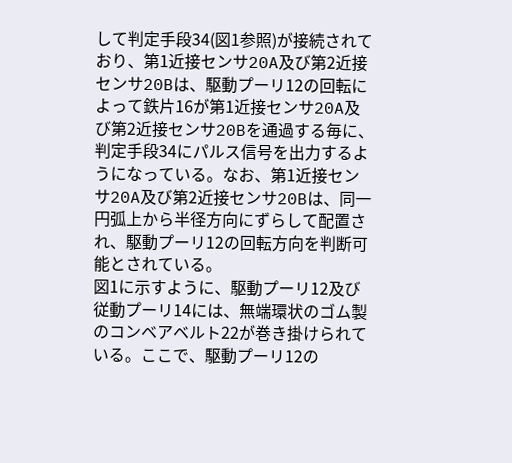して判定手段34(図1参照)が接続されており、第1近接センサ20A及び第2近接センサ20Bは、駆動プーリ12の回転によって鉄片16が第1近接センサ20A及び第2近接センサ20Bを通過する毎に、判定手段34にパルス信号を出力するようになっている。なお、第1近接センサ20A及び第2近接センサ20Bは、同一円弧上から半径方向にずらして配置され、駆動プーリ12の回転方向を判断可能とされている。
図1に示すように、駆動プーリ12及び従動プーリ14には、無端環状のゴム製のコンベアベルト22が巻き掛けられている。ここで、駆動プーリ12の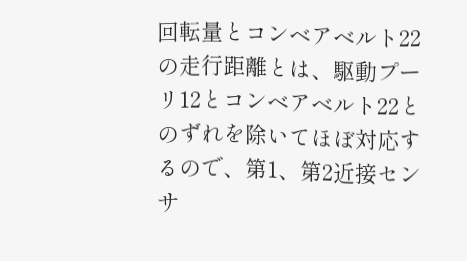回転量とコンベアベルト22の走行距離とは、駆動プーリ12とコンベアベルト22とのずれを除いてほぼ対応するので、第1、第2近接センサ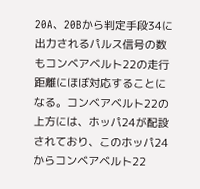20A、20Bから判定手段34に出力されるパルス信号の数もコンベアベルト22の走行距離にほぼ対応することになる。コンベアベルト22の上方には、ホッパ24が配設されており、このホッパ24からコンベアベルト22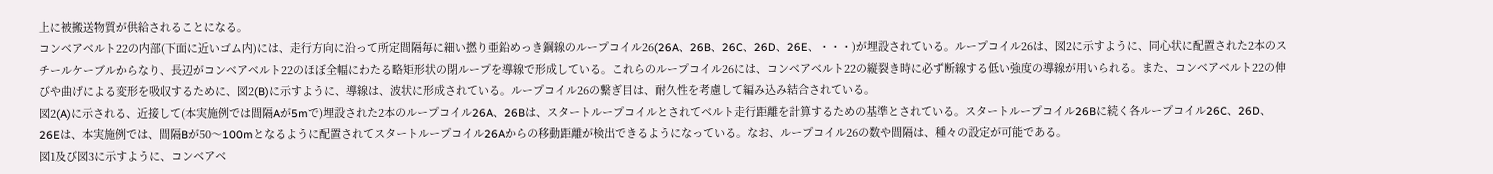上に被搬送物質が供給されることになる。
コンベアベルト22の内部(下面に近いゴム内)には、走行方向に沿って所定間隔毎に細い撚り亜鉛めっき鋼線のループコイル26(26A、26B、26C、26D、26E、・・・)が埋設されている。ループコイル26は、図2に示すように、同心状に配置された2本のスチールケーブルからなり、長辺がコンベアベルト22のほぼ全幅にわたる略矩形状の閉ループを導線で形成している。これらのループコイル26には、コンベアベルト22の縦裂き時に必ず断線する低い強度の導線が用いられる。また、コンベアベルト22の伸びや曲げによる変形を吸収するために、図2(B)に示すように、導線は、波状に形成されている。ループコイル26の繋ぎ目は、耐久性を考慮して編み込み結合されている。
図2(A)に示される、近接して(本実施例では間隔Aが5mで)埋設された2本のループコイル26A、26Bは、スタートループコイルとされてベルト走行距離を計算するための基準とされている。スタートループコイル26Bに続く各ループコイル26C、26D、26Eは、本実施例では、間隔Bが50〜100mとなるように配置されてスタートループコイル26Aからの移動距離が検出できるようになっている。なお、ループコイル26の数や間隔は、種々の設定が可能である。
図1及び図3に示すように、コンベアベ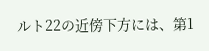ルト22の近傍下方には、第1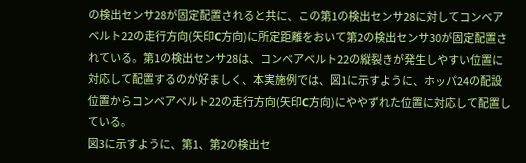の検出センサ28が固定配置されると共に、この第1の検出センサ28に対してコンベアベルト22の走行方向(矢印C方向)に所定距離をおいて第2の検出センサ30が固定配置されている。第1の検出センサ28は、コンベアベルト22の縦裂きが発生しやすい位置に対応して配置するのが好ましく、本実施例では、図1に示すように、ホッパ24の配設位置からコンベアベルト22の走行方向(矢印C方向)にややずれた位置に対応して配置している。
図3に示すように、第1、第2の検出セ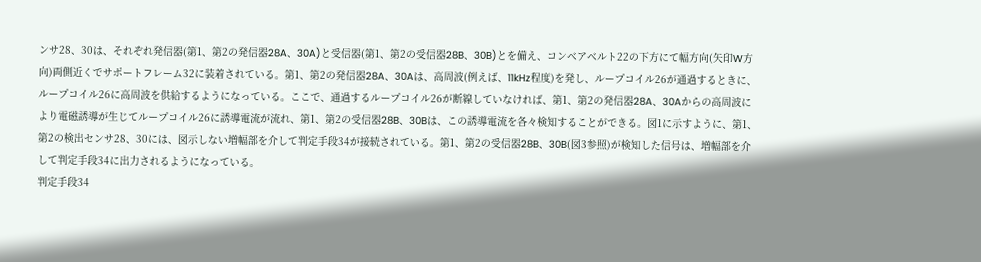ンサ28、30は、それぞれ発信器(第1、第2の発信器28A、30A)と受信器(第1、第2の受信器28B、30B)とを備え、コンベアベルト22の下方にて幅方向(矢印W方向)両側近くでサポートフレーム32に装着されている。第1、第2の発信器28A、30Aは、高周波(例えば、11kHz程度)を発し、ループコイル26が通過するときに、ループコイル26に高周波を供給するようになっている。ここで、通過するループコイル26が断線していなければ、第1、第2の発信器28A、30Aからの高周波により電磁誘導が生じてループコイル26に誘導電流が流れ、第1、第2の受信器28B、30Bは、この誘導電流を各々検知することができる。図1に示すように、第1、第2の検出センサ28、30には、図示しない増幅部を介して判定手段34が接続されている。第1、第2の受信器28B、30B(図3参照)が検知した信号は、増幅部を介して判定手段34に出力されるようになっている。
判定手段34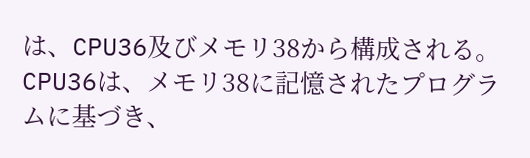は、CPU36及びメモリ38から構成される。CPU36は、メモリ38に記憶されたプログラムに基づき、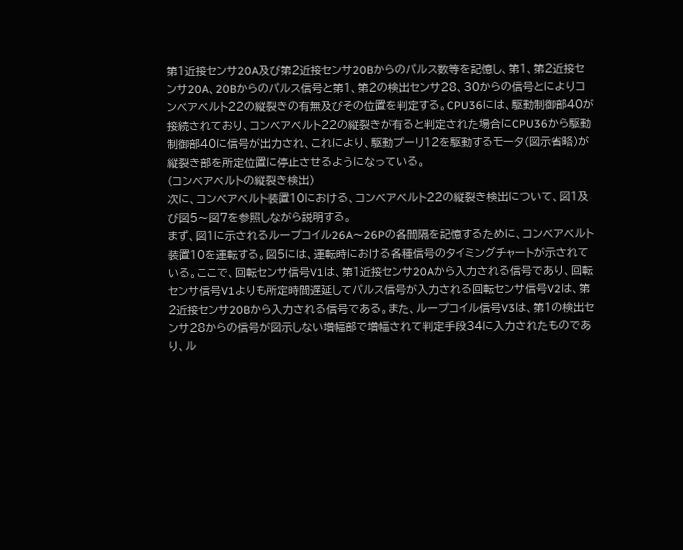第1近接センサ20A及び第2近接センサ20Bからのパルス数等を記憶し、第1、第2近接センサ20A、20Bからのパルス信号と第1、第2の検出センサ28、30からの信号とによりコンベアベルト22の縦裂きの有無及びその位置を判定する。CPU36には、駆動制御部40が接続されており、コンベアベルト22の縦裂きが有ると判定された場合にCPU36から駆動制御部40に信号が出力され、これにより、駆動プーリ12を駆動するモータ(図示省略)が縦裂き部を所定位置に停止させるようになっている。
(コンベアベルトの縦裂き検出)
次に、コンベアベルト装置10における、コンベアベルト22の縦裂き検出について、図1及び図5〜図7を参照しながら説明する。
まず、図1に示されるループコイル26A〜26Pの各間隔を記憶するために、コンベアベルト装置10を運転する。図5には、運転時における各種信号のタイミングチャートが示されている。ここで、回転センサ信号V1は、第1近接センサ20Aから入力される信号であり、回転センサ信号V1よりも所定時間遅延してパルス信号が入力される回転センサ信号V2は、第2近接センサ20Bから入力される信号である。また、ループコイル信号V3は、第1の検出センサ28からの信号が図示しない増幅部で増幅されて判定手段34に入力されたものであり、ル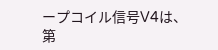ープコイル信号V4は、第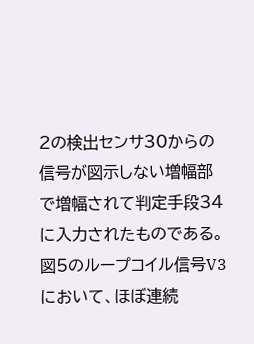2の検出センサ30からの信号が図示しない増幅部で増幅されて判定手段34に入力されたものである。
図5のループコイル信号V3において、ほぼ連続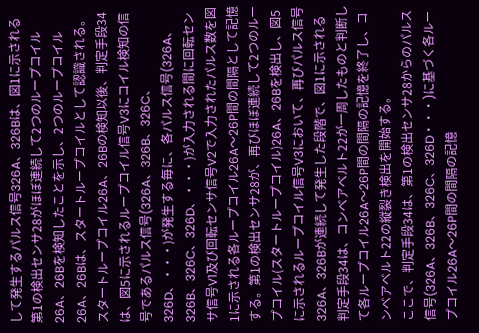して発生するパルス信号326A、326Bは、図1に示される第1の検出センサ28がほぼ連続して2つのループコイル26A、26Bを検知したことを示し、2つのループコイル26A、26Bは、スタートループコイルとして認識される。スタートループコイル26A、26Bの検知以後、判定手段34は、図5に示されるループコイル信号V3にコイル検知の信号であるパルス信号(326A、326B、326C、326D、・・・)が発生する毎に、各パルス信号(326A、326B、326C、326D、・・・)が入力される間に回転センサ信号V1及び回転センサ信号V2で入力されたパルス数を図1に示される各ループコイル26A〜26P間の間隔として記憶する。第1の検出センサ28が、再びほぼ連続して2つのループコイル(スタートループコイル)26A、26Bを検出し、図5に示されるループコイル信号V3において、再びパルス信号326A、326Bが連続して発生した段階で、図1に示される判定手段34は、コンベアベルト22が一周したものと判断して各ループコイル26A〜26P間の間隔の記憶を終了し、コンベアベルト22の縦裂き検出を開始する。
ここで、判定手段34は、第1の検出センサ28からのパルス信号(326A、326B、326C、326D・・・)に基づく各ループコイル26A〜26P間の間隔の記憶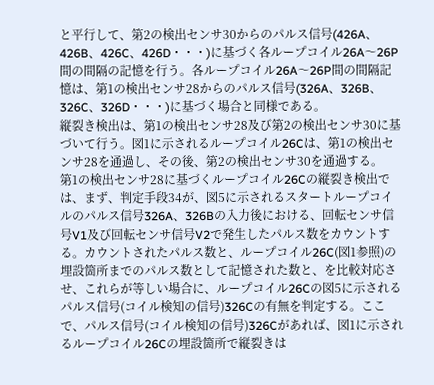と平行して、第2の検出センサ30からのパルス信号(426A、426B、426C、426D・・・)に基づく各ループコイル26A〜26P間の間隔の記憶を行う。各ループコイル26A〜26P間の間隔記憶は、第1の検出センサ28からのパルス信号(326A、326B、326C、326D・・・)に基づく場合と同様である。
縦裂き検出は、第1の検出センサ28及び第2の検出センサ30に基づいて行う。図1に示されるループコイル26Cは、第1の検出センサ28を通過し、その後、第2の検出センサ30を通過する。
第1の検出センサ28に基づくループコイル26Cの縦裂き検出では、まず、判定手段34が、図5に示されるスタートループコイルのパルス信号326A、326Bの入力後における、回転センサ信号V1及び回転センサ信号V2で発生したパルス数をカウントする。カウントされたパルス数と、ループコイル26C(図1参照)の埋設箇所までのパルス数として記憶された数と、を比較対応させ、これらが等しい場合に、ループコイル26Cの図5に示されるパルス信号(コイル検知の信号)326Cの有無を判定する。ここで、パルス信号(コイル検知の信号)326Cがあれば、図1に示されるループコイル26Cの埋設箇所で縦裂きは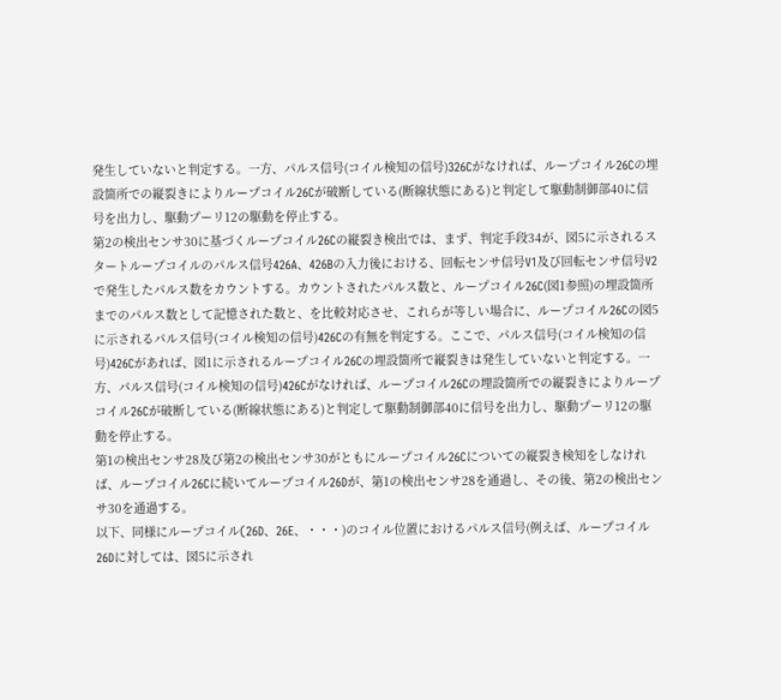発生していないと判定する。一方、パルス信号(コイル検知の信号)326Cがなければ、ループコイル26Cの埋設箇所での縦裂きによりループコイル26Cが破断している(断線状態にある)と判定して駆動制御部40に信号を出力し、駆動プーリ12の駆動を停止する。
第2の検出センサ30に基づくループコイル26Cの縦裂き検出では、まず、判定手段34が、図5に示されるスタートループコイルのパルス信号426A、426Bの入力後における、回転センサ信号V1及び回転センサ信号V2で発生したパルス数をカウントする。カウントされたパルス数と、ループコイル26C(図1参照)の埋設箇所までのパルス数として記憶された数と、を比較対応させ、これらが等しい場合に、ループコイル26Cの図5に示されるパルス信号(コイル検知の信号)426Cの有無を判定する。ここで、パルス信号(コイル検知の信号)426Cがあれば、図1に示されるループコイル26Cの埋設箇所で縦裂きは発生していないと判定する。一方、パルス信号(コイル検知の信号)426Cがなければ、ループコイル26Cの埋設箇所での縦裂きによりループコイル26Cが破断している(断線状態にある)と判定して駆動制御部40に信号を出力し、駆動プーリ12の駆動を停止する。
第1の検出センサ28及び第2の検出センサ30がともにループコイル26Cについての縦裂き検知をしなければ、ループコイル26Cに続いてループコイル26Dが、第1の検出センサ28を通過し、その後、第2の検出センサ30を通過する。
以下、同様にループコイル(26D、26E、・・・)のコイル位置におけるパルス信号(例えば、ループコイル26Dに対しては、図5に示され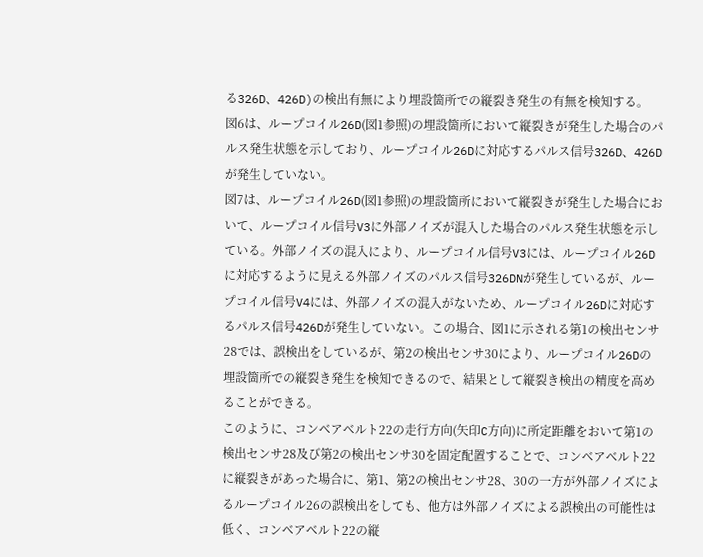る326D、426D)の検出有無により埋設箇所での縦裂き発生の有無を検知する。
図6は、ループコイル26D(図1参照)の埋設箇所において縦裂きが発生した場合のパルス発生状態を示しており、ループコイル26Dに対応するパルス信号326D、426Dが発生していない。
図7は、ループコイル26D(図1参照)の埋設箇所において縦裂きが発生した場合において、ループコイル信号V3に外部ノイズが混入した場合のパルス発生状態を示している。外部ノイズの混入により、ループコイル信号V3には、ループコイル26Dに対応するように見える外部ノイズのパルス信号326DNが発生しているが、ループコイル信号V4には、外部ノイズの混入がないため、ループコイル26Dに対応するパルス信号426Dが発生していない。この場合、図1に示される第1の検出センサ28では、誤検出をしているが、第2の検出センサ30により、ループコイル26Dの埋設箇所での縦裂き発生を検知できるので、結果として縦裂き検出の精度を高めることができる。
このように、コンベアベルト22の走行方向(矢印C方向)に所定距離をおいて第1の検出センサ28及び第2の検出センサ30を固定配置することで、コンベアベルト22に縦裂きがあった場合に、第1、第2の検出センサ28、30の一方が外部ノイズによるループコイル26の誤検出をしても、他方は外部ノイズによる誤検出の可能性は低く、コンベアベルト22の縦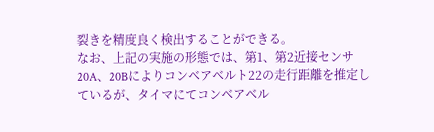裂きを精度良く検出することができる。
なお、上記の実施の形態では、第1、第2近接センサ20A、20Bによりコンベアベルト22の走行距離を推定しているが、タイマにてコンベアベル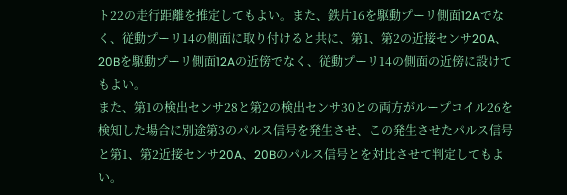ト22の走行距離を推定してもよい。また、鉄片16を駆動プーリ側面12Aでなく、従動プーリ14の側面に取り付けると共に、第1、第2の近接センサ20A、20Bを駆動プーリ側面12Aの近傍でなく、従動プーリ14の側面の近傍に設けてもよい。
また、第1の検出センサ28と第2の検出センサ30との両方がループコイル26を検知した場合に別途第3のパルス信号を発生させ、この発生させたパルス信号と第1、第2近接センサ20A、20Bのパルス信号とを対比させて判定してもよい。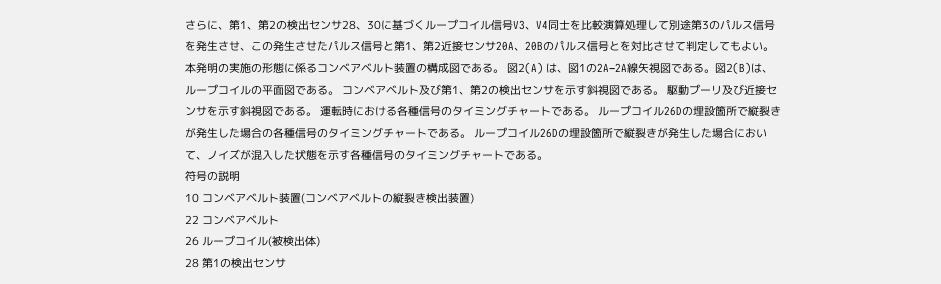さらに、第1、第2の検出センサ28、30に基づくループコイル信号V3、V4同士を比較演算処理して別途第3のパルス信号を発生させ、この発生させたパルス信号と第1、第2近接センサ20A、20Bのパルス信号とを対比させて判定してもよい。
本発明の実施の形態に係るコンベアベルト装置の構成図である。 図2(A) は、図1の2A−2A線矢視図である。図2(B)は、ループコイルの平面図である。 コンベアベルト及び第1、第2の検出センサを示す斜視図である。 駆動プーリ及び近接センサを示す斜視図である。 運転時における各種信号のタイミングチャートである。 ループコイル26Dの埋設箇所で縦裂きが発生した場合の各種信号のタイミングチャートである。 ループコイル26Dの埋設箇所で縦裂きが発生した場合において、ノイズが混入した状態を示す各種信号のタイミングチャートである。
符号の説明
10 コンベアベルト装置(コンベアベルトの縦裂き検出装置)
22 コンベアベルト
26 ループコイル(被検出体)
28 第1の検出センサ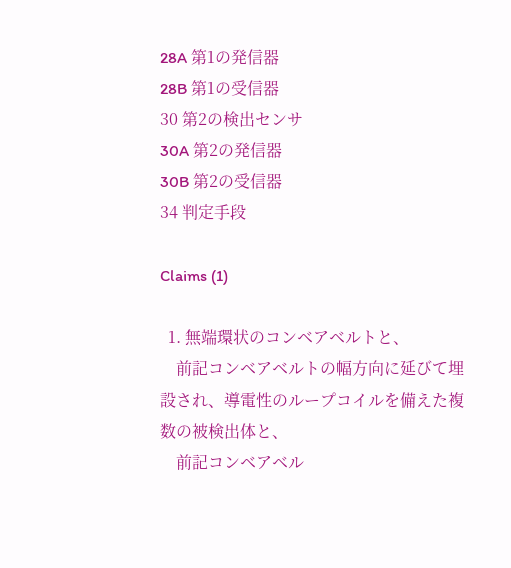28A 第1の発信器
28B 第1の受信器
30 第2の検出センサ
30A 第2の発信器
30B 第2の受信器
34 判定手段

Claims (1)

  1. 無端環状のコンベアベルトと、
    前記コンベアベルトの幅方向に延びて埋設され、導電性のループコイルを備えた複数の被検出体と、
    前記コンベアベル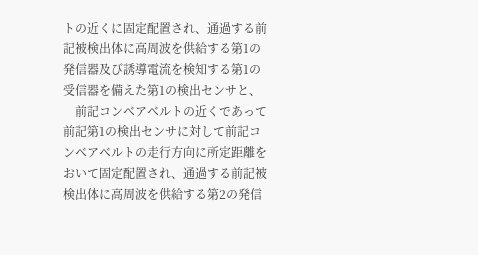トの近くに固定配置され、通過する前記被検出体に高周波を供給する第1の発信器及び誘導電流を検知する第1の受信器を備えた第1の検出センサと、
    前記コンベアベルトの近くであって前記第1の検出センサに対して前記コンベアベルトの走行方向に所定距離をおいて固定配置され、通過する前記被検出体に高周波を供給する第2の発信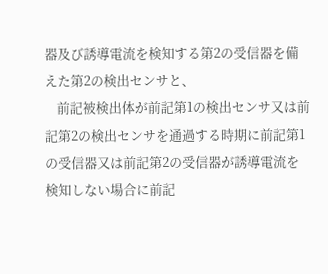器及び誘導電流を検知する第2の受信器を備えた第2の検出センサと、
    前記被検出体が前記第1の検出センサ又は前記第2の検出センサを通過する時期に前記第1の受信器又は前記第2の受信器が誘導電流を検知しない場合に前記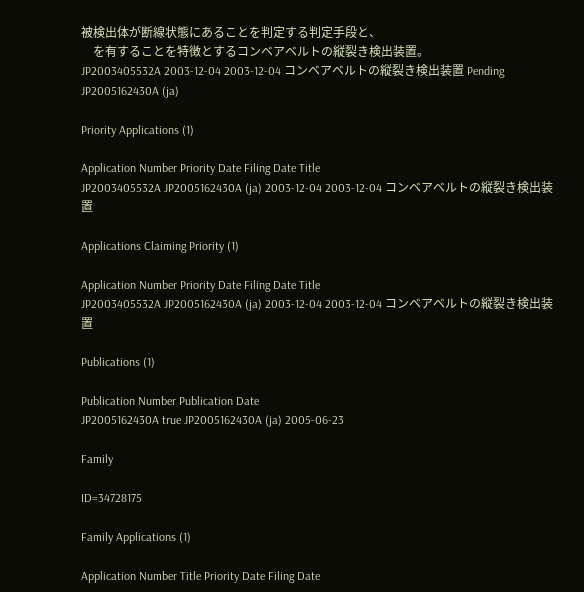被検出体が断線状態にあることを判定する判定手段と、
    を有することを特徴とするコンベアベルトの縦裂き検出装置。
JP2003405532A 2003-12-04 2003-12-04 コンベアベルトの縦裂き検出装置 Pending JP2005162430A (ja)

Priority Applications (1)

Application Number Priority Date Filing Date Title
JP2003405532A JP2005162430A (ja) 2003-12-04 2003-12-04 コンベアベルトの縦裂き検出装置

Applications Claiming Priority (1)

Application Number Priority Date Filing Date Title
JP2003405532A JP2005162430A (ja) 2003-12-04 2003-12-04 コンベアベルトの縦裂き検出装置

Publications (1)

Publication Number Publication Date
JP2005162430A true JP2005162430A (ja) 2005-06-23

Family

ID=34728175

Family Applications (1)

Application Number Title Priority Date Filing Date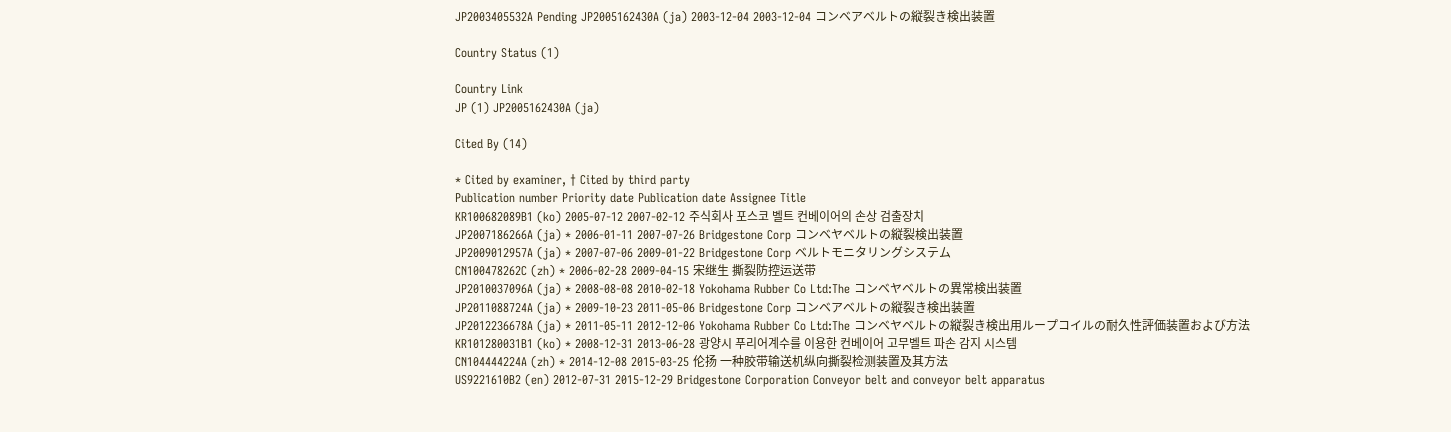JP2003405532A Pending JP2005162430A (ja) 2003-12-04 2003-12-04 コンベアベルトの縦裂き検出装置

Country Status (1)

Country Link
JP (1) JP2005162430A (ja)

Cited By (14)

* Cited by examiner, † Cited by third party
Publication number Priority date Publication date Assignee Title
KR100682089B1 (ko) 2005-07-12 2007-02-12 주식회사 포스코 벨트 컨베이어의 손상 검출장치
JP2007186266A (ja) * 2006-01-11 2007-07-26 Bridgestone Corp コンベヤベルトの縦裂検出装置
JP2009012957A (ja) * 2007-07-06 2009-01-22 Bridgestone Corp ベルトモニタリングシステム
CN100478262C (zh) * 2006-02-28 2009-04-15 宋继生 撕裂防控运送带
JP2010037096A (ja) * 2008-08-08 2010-02-18 Yokohama Rubber Co Ltd:The コンベヤベルトの異常検出装置
JP2011088724A (ja) * 2009-10-23 2011-05-06 Bridgestone Corp コンベアベルトの縦裂き検出装置
JP2012236678A (ja) * 2011-05-11 2012-12-06 Yokohama Rubber Co Ltd:The コンベヤベルトの縦裂き検出用ループコイルの耐久性評価装置および方法
KR101280031B1 (ko) * 2008-12-31 2013-06-28 광양시 푸리어계수를 이용한 컨베이어 고무벨트 파손 감지 시스템
CN104444224A (zh) * 2014-12-08 2015-03-25 伦扬 一种胶带输送机纵向撕裂检测装置及其方法
US9221610B2 (en) 2012-07-31 2015-12-29 Bridgestone Corporation Conveyor belt and conveyor belt apparatus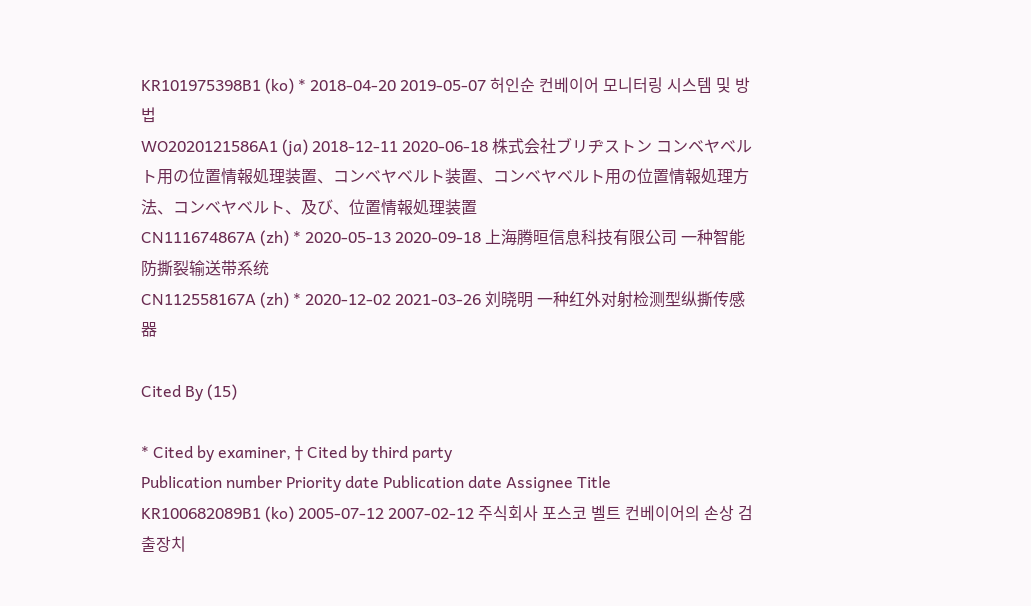KR101975398B1 (ko) * 2018-04-20 2019-05-07 허인순 컨베이어 모니터링 시스템 및 방법
WO2020121586A1 (ja) 2018-12-11 2020-06-18 株式会社ブリヂストン コンベヤベルト用の位置情報処理装置、コンベヤベルト装置、コンベヤベルト用の位置情報処理方法、コンベヤベルト、及び、位置情報処理装置
CN111674867A (zh) * 2020-05-13 2020-09-18 上海腾晅信息科技有限公司 一种智能防撕裂输送带系统
CN112558167A (zh) * 2020-12-02 2021-03-26 刘晓明 一种红外对射检测型纵撕传感器

Cited By (15)

* Cited by examiner, † Cited by third party
Publication number Priority date Publication date Assignee Title
KR100682089B1 (ko) 2005-07-12 2007-02-12 주식회사 포스코 벨트 컨베이어의 손상 검출장치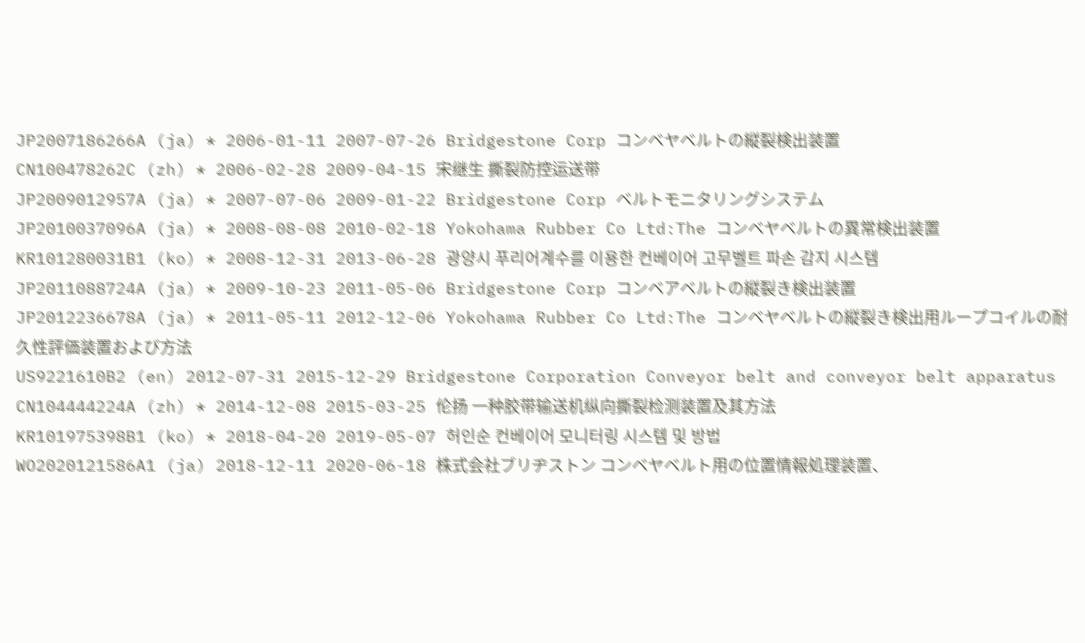JP2007186266A (ja) * 2006-01-11 2007-07-26 Bridgestone Corp コンベヤベルトの縦裂検出装置
CN100478262C (zh) * 2006-02-28 2009-04-15 宋继生 撕裂防控运送带
JP2009012957A (ja) * 2007-07-06 2009-01-22 Bridgestone Corp ベルトモニタリングシステム
JP2010037096A (ja) * 2008-08-08 2010-02-18 Yokohama Rubber Co Ltd:The コンベヤベルトの異常検出装置
KR101280031B1 (ko) * 2008-12-31 2013-06-28 광양시 푸리어계수를 이용한 컨베이어 고무벨트 파손 감지 시스템
JP2011088724A (ja) * 2009-10-23 2011-05-06 Bridgestone Corp コンベアベルトの縦裂き検出装置
JP2012236678A (ja) * 2011-05-11 2012-12-06 Yokohama Rubber Co Ltd:The コンベヤベルトの縦裂き検出用ループコイルの耐久性評価装置および方法
US9221610B2 (en) 2012-07-31 2015-12-29 Bridgestone Corporation Conveyor belt and conveyor belt apparatus
CN104444224A (zh) * 2014-12-08 2015-03-25 伦扬 一种胶带输送机纵向撕裂检测装置及其方法
KR101975398B1 (ko) * 2018-04-20 2019-05-07 허인순 컨베이어 모니터링 시스템 및 방법
WO2020121586A1 (ja) 2018-12-11 2020-06-18 株式会社ブリヂストン コンベヤベルト用の位置情報処理装置、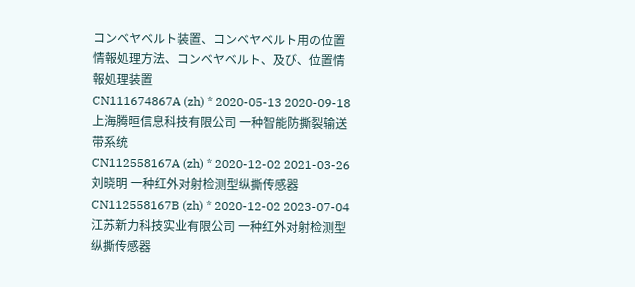コンベヤベルト装置、コンベヤベルト用の位置情報処理方法、コンベヤベルト、及び、位置情報処理装置
CN111674867A (zh) * 2020-05-13 2020-09-18 上海腾晅信息科技有限公司 一种智能防撕裂输送带系统
CN112558167A (zh) * 2020-12-02 2021-03-26 刘晓明 一种红外对射检测型纵撕传感器
CN112558167B (zh) * 2020-12-02 2023-07-04 江苏新力科技实业有限公司 一种红外对射检测型纵撕传感器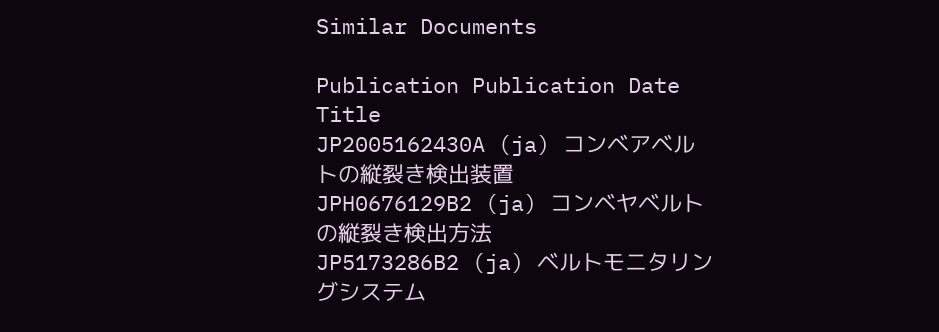Similar Documents

Publication Publication Date Title
JP2005162430A (ja) コンベアベルトの縦裂き検出装置
JPH0676129B2 (ja) コンベヤベルトの縦裂き検出方法
JP5173286B2 (ja) ベルトモニタリングシステム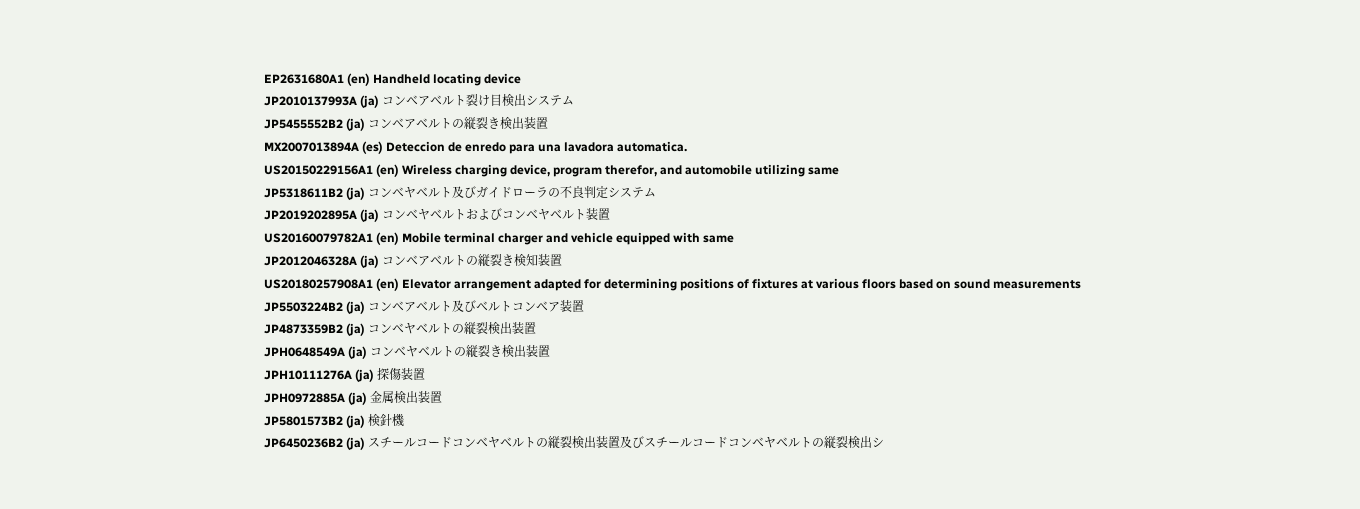EP2631680A1 (en) Handheld locating device
JP2010137993A (ja) コンベアベルト裂け目検出システム
JP5455552B2 (ja) コンベアベルトの縦裂き検出装置
MX2007013894A (es) Deteccion de enredo para una lavadora automatica.
US20150229156A1 (en) Wireless charging device, program therefor, and automobile utilizing same
JP5318611B2 (ja) コンベヤベルト及びガイドローラの不良判定システム
JP2019202895A (ja) コンベヤベルトおよびコンベヤベルト装置
US20160079782A1 (en) Mobile terminal charger and vehicle equipped with same
JP2012046328A (ja) コンベアベルトの縦裂き検知装置
US20180257908A1 (en) Elevator arrangement adapted for determining positions of fixtures at various floors based on sound measurements
JP5503224B2 (ja) コンベアベルト及びベルトコンベア装置
JP4873359B2 (ja) コンベヤベルトの縦裂検出装置
JPH0648549A (ja) コンベヤベルトの縦裂き検出装置
JPH10111276A (ja) 探傷装置
JPH0972885A (ja) 金属検出装置
JP5801573B2 (ja) 検針機
JP6450236B2 (ja) スチールコードコンベヤベルトの縦裂検出装置及びスチールコードコンベヤベルトの縦裂検出シ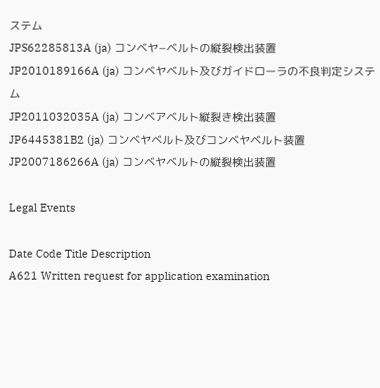ステム
JPS62285813A (ja) コンベヤ−ベルトの縦裂検出装置
JP2010189166A (ja) コンベヤベルト及びガイドローラの不良判定システム
JP2011032035A (ja) コンベアベルト縦裂き検出装置
JP6445381B2 (ja) コンベヤベルト及びコンベヤベルト装置
JP2007186266A (ja) コンベヤベルトの縦裂検出装置

Legal Events

Date Code Title Description
A621 Written request for application examination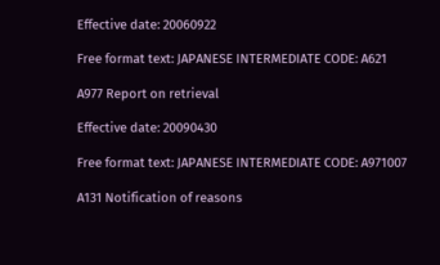Effective date: 20060922

Free format text: JAPANESE INTERMEDIATE CODE: A621

A977 Report on retrieval

Effective date: 20090430

Free format text: JAPANESE INTERMEDIATE CODE: A971007

A131 Notification of reasons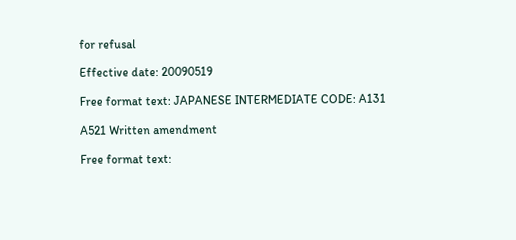for refusal

Effective date: 20090519

Free format text: JAPANESE INTERMEDIATE CODE: A131

A521 Written amendment

Free format text: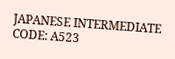JAPANESE INTERMEDIATE CODE: A523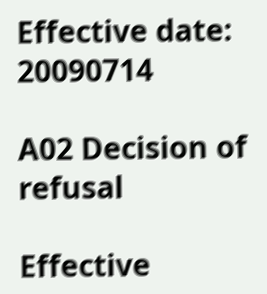Effective date: 20090714

A02 Decision of refusal

Effective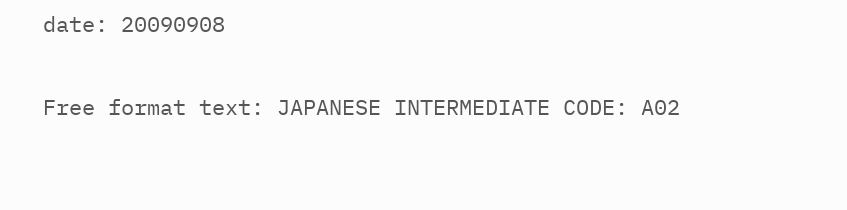date: 20090908

Free format text: JAPANESE INTERMEDIATE CODE: A02